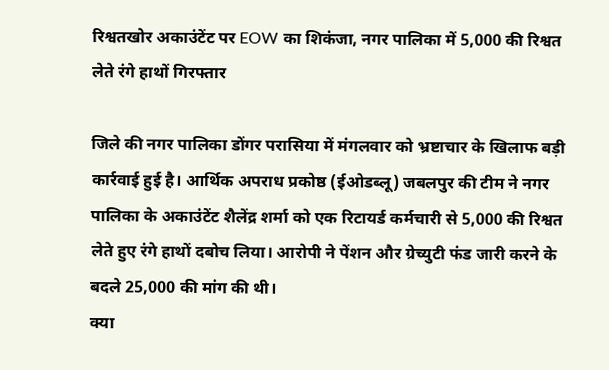रिश्वतखोर अकाउंटेंट पर EOW का शिकंजा, नगर पालिका में 5,000 की रिश्वत लेते रंगे हाथों गिरफ्तार

जिले की नगर पालिका डोंगर परासिया में मंगलवार को भ्रष्टाचार के खिलाफ बड़ी कार्रवाई हुई है। आर्थिक अपराध प्रकोष्ठ (ईओडब्लू) जबलपुर की टीम ने नगर पालिका के अकाउंटेंट शैलेंद्र शर्मा को एक रिटायर्ड कर्मचारी से 5,000 की रिश्वत लेते हुए रंगे हाथों दबोच लिया। आरोपी ने पेंशन और ग्रेच्युटी फंड जारी करने के बदले 25,000 की मांग की थी।
क्या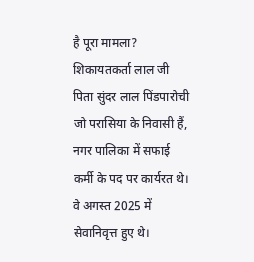है पूरा मामला?
शिकायतकर्ता लाल जी पिता सुंदर लाल पिंडपारोची जो परासिया के निवासी हैं, नगर पालिका में सफाई कर्मी के पद पर कार्यरत थे। वे अगस्त 2025 में सेवानिवृत्त हुए थे।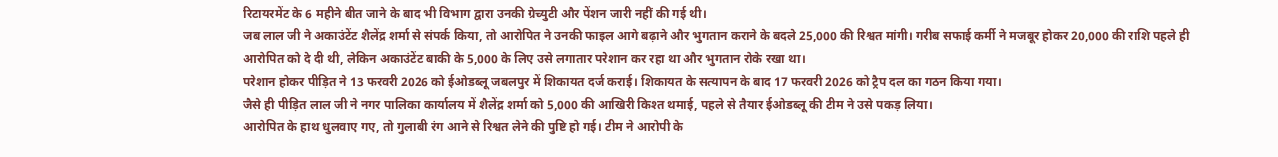रिटायरमेंट के 6 महीने बीत जाने के बाद भी विभाग द्वारा उनकी ग्रेच्युटी और पेंशन जारी नहीं की गई थी।
जब लाल जी ने अकाउंटेंट शैलेंद्र शर्मा से संपर्क किया, तो आरोपित ने उनकी फाइल आगे बढ़ाने और भुगतान कराने के बदले 25,000 की रिश्वत मांगी। गरीब सफाई कर्मी ने मजबूर होकर 20,000 की राशि पहले ही आरोपित को दे दी थी, लेकिन अकाउंटेंट बाकी के 5,000 के लिए उसे लगातार परेशान कर रहा था और भुगतान रोके रखा था।
परेशान होकर पीड़ित ने 13 फरवरी 2026 को ईओडब्लू जबलपुर में शिकायत दर्ज कराई। शिकायत के सत्यापन के बाद 17 फरवरी 2026 को ट्रैप दल का गठन किया गया।
जैसे ही पीड़ित लाल जी ने नगर पालिका कार्यालय में शैलेंद्र शर्मा को 5,000 की आखिरी किश्त थमाई, पहले से तैयार ईओडब्लू की टीम ने उसे पकड़ लिया।
आरोपित के हाथ धुलवाए गए, तो गुलाबी रंग आने से रिश्वत लेने की पुष्टि हो गई। टीम ने आरोपी के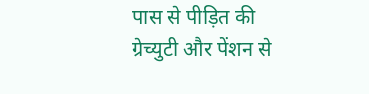पास से पीड़ित की ग्रेच्युटी और पेंशन से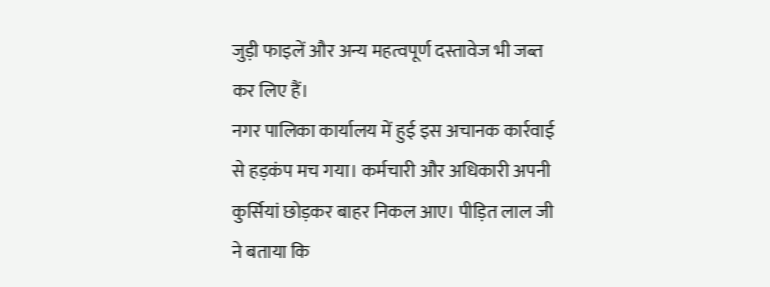जुड़ी फाइलें और अन्य महत्वपूर्ण दस्तावेज भी जब्त कर लिए हैं।
नगर पालिका कार्यालय में हुई इस अचानक कार्रवाई से हड़कंप मच गया। कर्मचारी और अधिकारी अपनी कुर्सियां छोड़कर बाहर निकल आए। पीड़ित लाल जी ने बताया कि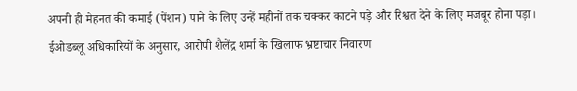अपनी ही मेहनत की कमाई (पेंशन) पाने के लिए उन्हें महीनों तक चक्कर काटने पड़े और रिश्वत देने के लिए मजबूर होना पड़ा।
ईओडब्लू अधिकारियों के अनुसार, आरोपी शैलेंद्र शर्मा के खिलाफ भ्रष्टाचार निवारण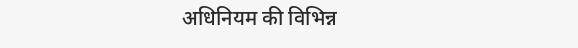अधिनियम की विभिन्न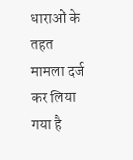धाराओं के तहत मामला दर्ज कर लिया गया है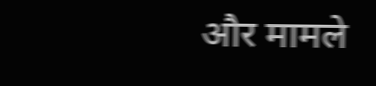और मामले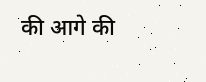की आगे की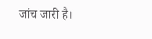जांच जारी है।